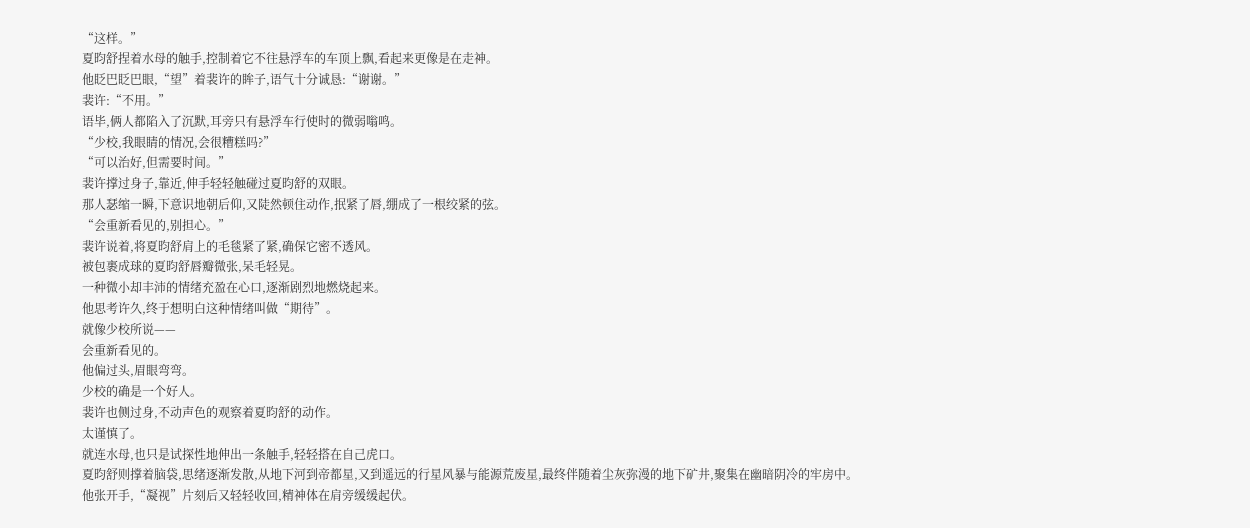“这样。”
夏昀舒捏着水母的触手,控制着它不往悬浮车的车顶上飘,看起来更像是在走神。
他眨巴眨巴眼,“望”着裴许的眸子,语气十分诚恳:“谢谢。”
裴许:“不用。”
语毕,俩人都陷入了沉默,耳旁只有悬浮车行使时的微弱嗡鸣。
“少校,我眼睛的情况,会很糟糕吗?”
“可以治好,但需要时间。”
裴许撑过身子,靠近,伸手轻轻触碰过夏昀舒的双眼。
那人瑟缩一瞬,下意识地朝后仰,又陡然顿住动作,抿紧了唇,绷成了一根绞紧的弦。
“会重新看见的,别担心。”
裴许说着,将夏昀舒肩上的毛毯紧了紧,确保它密不透风。
被包裹成球的夏昀舒唇瓣微张,呆毛轻晃。
一种微小却丰沛的情绪充盈在心口,逐渐剧烈地燃烧起来。
他思考许久,终于想明白这种情绪叫做“期待”。
就像少校所说——
会重新看见的。
他偏过头,眉眼弯弯。
少校的确是一个好人。
裴许也侧过身,不动声色的观察着夏昀舒的动作。
太谨慎了。
就连水母,也只是试探性地伸出一条触手,轻轻搭在自己虎口。
夏昀舒则撑着脑袋,思绪逐渐发散,从地下河到帝都星,又到遥远的行星风暴与能源荒废星,最终伴随着尘灰弥漫的地下矿井,聚集在幽暗阴冷的牢房中。
他张开手,“凝视”片刻后又轻轻收回,精神体在肩旁缓缓起伏。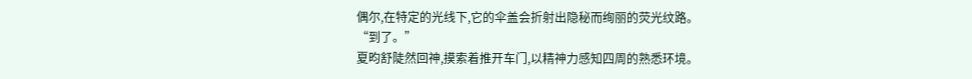偶尔,在特定的光线下,它的伞盖会折射出隐秘而绚丽的荧光纹路。
“到了。”
夏昀舒陡然回神,摸索着推开车门,以精神力感知四周的熟悉环境。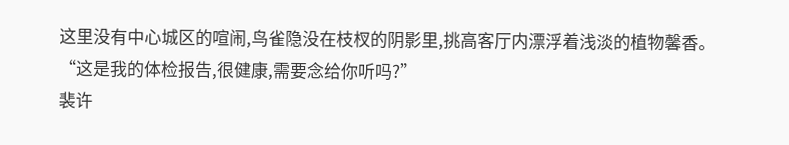这里没有中心城区的喧闹,鸟雀隐没在枝杈的阴影里,挑高客厅内漂浮着浅淡的植物馨香。
“这是我的体检报告,很健康,需要念给你听吗?”
裴许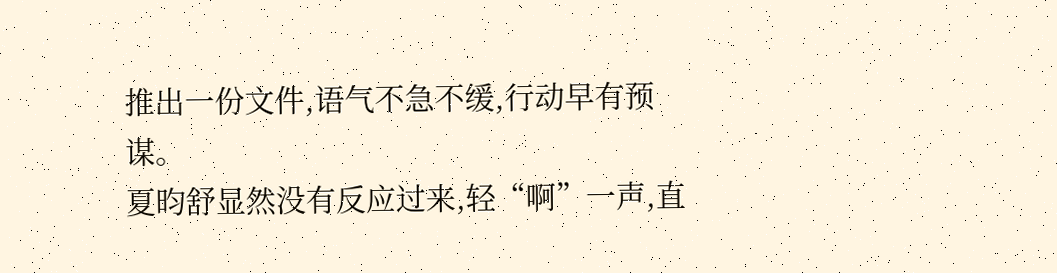推出一份文件,语气不急不缓,行动早有预谋。
夏昀舒显然没有反应过来,轻“啊”一声,直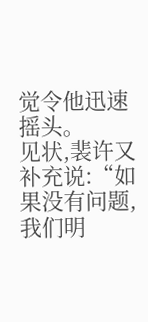觉令他迅速摇头。
见状,裴许又补充说:“如果没有问题,我们明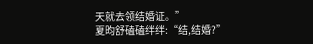天就去领结婚证。”
夏昀舒磕磕绊绊:“结,结婚?”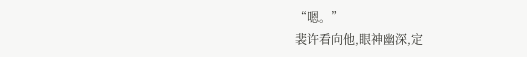“嗯。”
裴许看向他,眼神幽深,定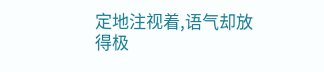定地注视着,语气却放得极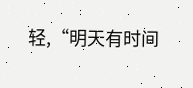轻,“明天有时间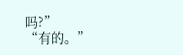吗?”
“有的。”